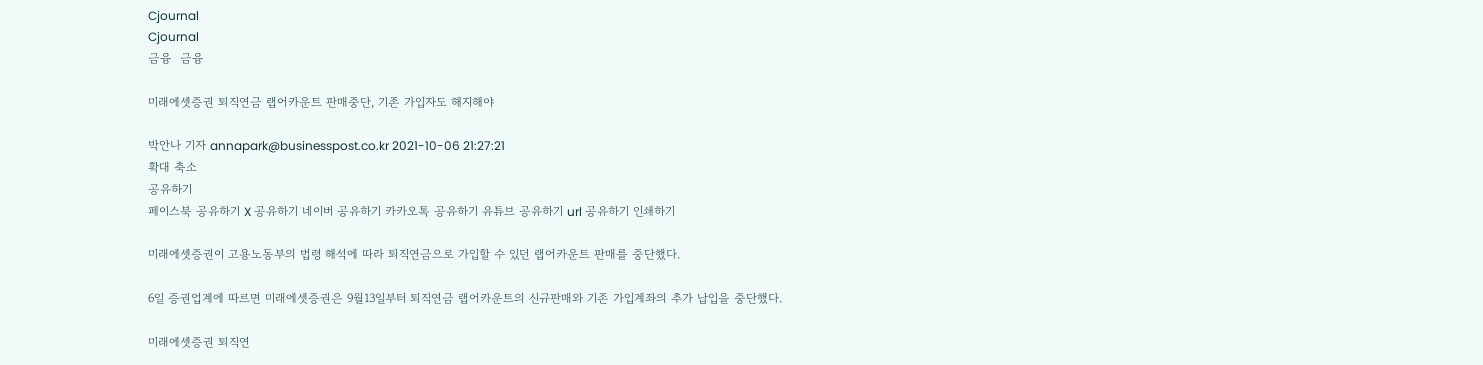Cjournal
Cjournal
금융  금융

미래에셋증권 퇴직연금 랩어카운트 판매중단, 기존 가입자도 해지해야

박안나 기자 annapark@businesspost.co.kr 2021-10-06 21:27:21
확대 축소
공유하기
페이스북 공유하기 X 공유하기 네이버 공유하기 카카오톡 공유하기 유튜브 공유하기 url 공유하기 인쇄하기

미래에셋증권이 고용노동부의 법령 해석에 따라 퇴직연금으로 가입할 수 있던 랩어카운트 판매를 중단했다.

6일 증권업계에 따르면 미래에셋증권은 9월13일부터 퇴직연금 랩어카운트의 신규판매와 기존 가입계좌의 추가 납입을 중단했다.

미래에셋증권 퇴직연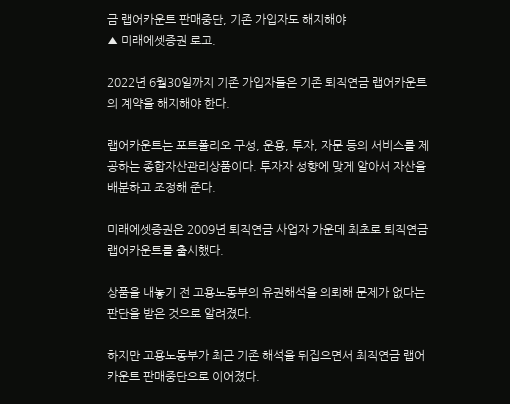금 랩어카운트 판매중단, 기존 가입자도 해지해야
▲ 미래에셋증권 로고.

2022년 6월30일까지 기존 가입자들은 기존 퇴직연금 랩어카운트의 계약을 해지해야 한다.

랩어카운트는 포트폴리오 구성, 운용, 투자, 자문 등의 서비스를 제공하는 종합자산관리상품이다. 투자자 성향에 맞게 알아서 자산을 배분하고 조정해 준다.

미래에셋증권은 2009년 퇴직연금 사업자 가운데 최초로 퇴직연금 랩어카운트를 출시했다.

상품을 내놓기 전 고용노동부의 유권해석을 의뢰해 문제가 없다는 판단을 받은 것으로 알려졌다.

하지만 고용노동부가 최근 기존 해석을 뒤집으면서 최직연금 랩어카운트 판매중단으로 이어졌다.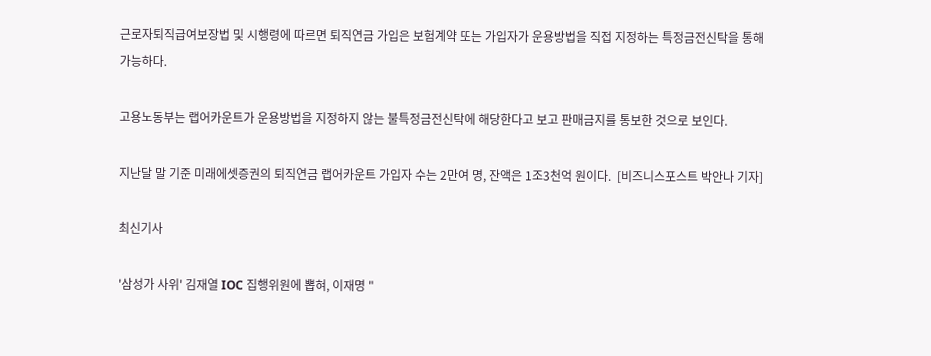근로자퇴직급여보장법 및 시행령에 따르면 퇴직연금 가입은 보험계약 또는 가입자가 운용방법을 직접 지정하는 특정금전신탁을 통해 가능하다.

고용노동부는 랩어카운트가 운용방법을 지정하지 않는 불특정금전신탁에 해당한다고 보고 판매금지를 통보한 것으로 보인다.

지난달 말 기준 미래에셋증권의 퇴직연금 랩어카운트 가입자 수는 2만여 명, 잔액은 1조3천억 원이다.  [비즈니스포스트 박안나 기자]

최신기사

'삼성가 사위' 김재열 IOC 집행위원에 뽑혀, 이재명 "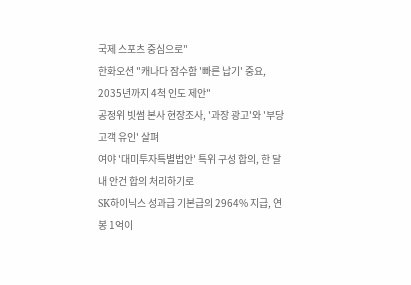국제 스포츠 중심으로"
한화오션 "캐나다 잠수함 '빠른 납기' 중요, 2035년까지 4척 인도 제안"
공정위 빗썸 본사 현장조사, '과장 광고'와 '부당고객 유인' 살펴
여야 '대미투자특별법안' 특위 구성 합의, 한 달 내 안건 합의 처리하기로
SK하이닉스 성과급 기본급의 2964% 지급, 연봉 1억이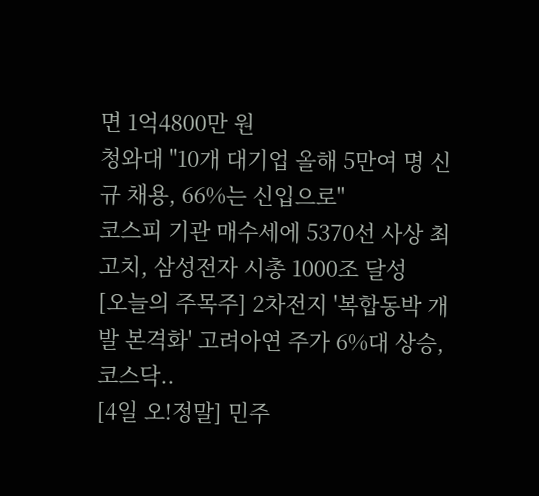면 1억4800만 원
청와대 "10개 대기업 올해 5만여 명 신규 채용, 66%는 신입으로"
코스피 기관 매수세에 5370선 사상 최고치, 삼성전자 시총 1000조 달성
[오늘의 주목주] 2차전지 '복합동박 개발 본격화' 고려아연 주가 6%대 상승, 코스닥..
[4일 오!정말] 민주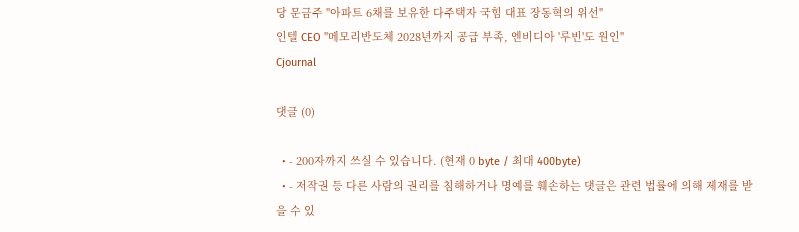당 문금주 "아파트 6채를 보유한 다주택자 국힘 대표 장동혁의 위선"
인텔 CEO "메모리반도체 2028년까지 공급 부족, 엔비디아 '루빈'도 원인"
Cjournal

댓글 (0)

  • - 200자까지 쓰실 수 있습니다. (현재 0 byte / 최대 400byte)
  • - 저작권 등 다른 사람의 권리를 침해하거나 명예를 훼손하는 댓글은 관련 법률에 의해 제재를 받을 수 있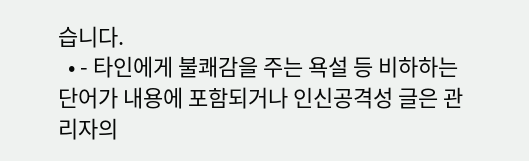습니다.
  • - 타인에게 불쾌감을 주는 욕설 등 비하하는 단어가 내용에 포함되거나 인신공격성 글은 관리자의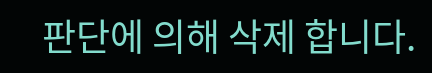판단에 의해 삭제 합니다.